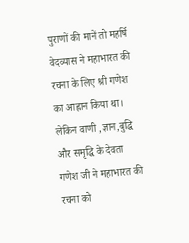पुराणों की मानें तो महर्षि वेदव्यास ने महाभारत की रचना के लिए श्री गणेश का आह्नान किया था। लेकिन वाणी ,ज्ञान,बुद्धि और समृद्धि के देवता गणेश जी ने महाभारत की रचना को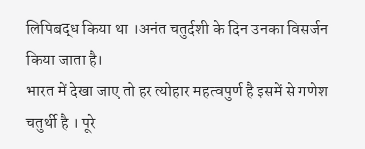लिपिबद्ध किया था ।अनंत चतुर्दशी के दिन उनका विसर्जन किया जाता है।
भारत में देखा जाए तो हर त्योहार महत्वपुर्ण है इसमें से गणेश चतुर्थी है । पूरे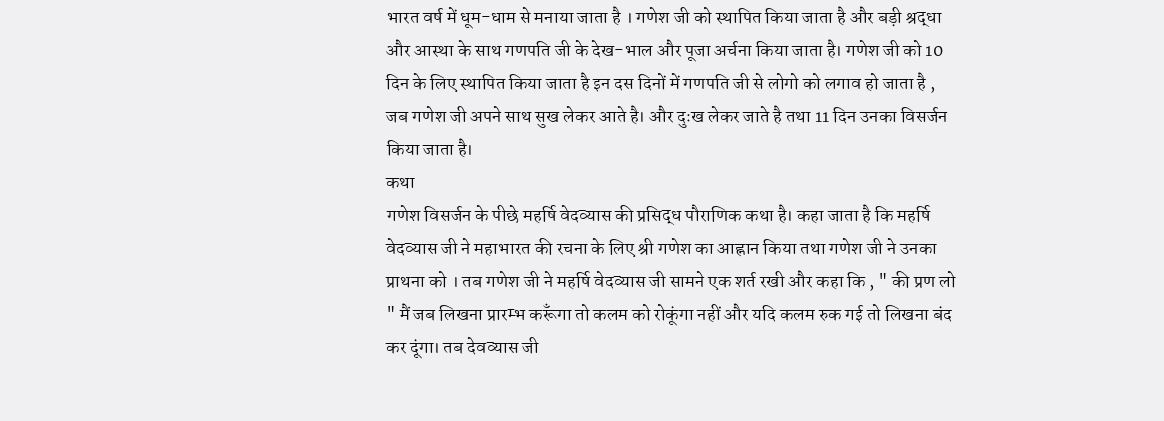भारत वर्ष में धूम-धाम से मनाया जाता है । गणेश जी को स्थापित किया जाता है और बड़ी श्रद्धा और आस्था के साथ गणपति जी के देख-भाल और पूजा अर्चना किया जाता है। गणेश जी को 10 दिन के लिए स्थापित किया जाता है इन दस दिनों में गणपति जी से लोगो को लगाव हो जाता है , जब गणेश जी अपने साथ सुख लेकर आते है। और दुःख लेकर जाते है तथा 11 दिन उनका विसर्जन किया जाता है।
कथा
गणेश विसर्जन के पीछे महर्षि वेदव्यास की प्रसिद्ध पौराणिक कथा है। कहा जाता है कि महर्षि वेदव्यास जी ने महाभारत की रचना के लिए श्री गणेश का आह्नान किया तथा गणेश जी ने उनका प्राथना को । तब गणेश जी ने महर्षि वेदव्यास जी सामने एक शर्त रखी और कहा कि , " की प्रण लो " मैं जब लिखना प्रारम्भ करूँगा तो कलम को रोकूंगा नहीं और यदि कलम रुक गई तो लिखना बंद कर दूंगा। तब देवव्यास जी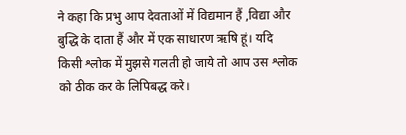ने कहा कि प्रभु आप देवताओं में विद्यमान हैं ,विद्या और बुद्धि के दाता हैं और में एक साधारण ऋषि हूं। यदि किसी श्लोक में मुझसे गलती हो जाये तो आप उस श्लोक को ठीक कर के लिपिबद्ध करे।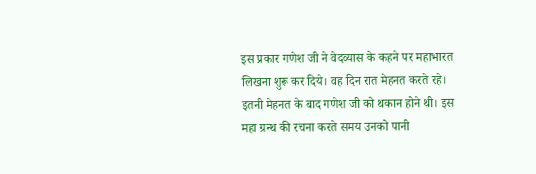इस प्रकार गणेश जी ने वेदव्यास के कहने पर महाभारत लिखना शुरू कर दिये। वह दिन रात मेहनत करते रहे। इतनी मेहनत के बाद गणेश जी को थकान होने थी। इस महा ग्रन्थ की रचना करते समय उनको पानी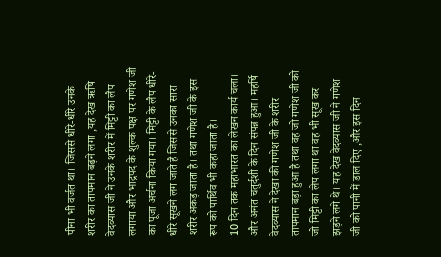पीना भी वर्जत था। जिससे धीरे-धीरे उनके शरीर का तापमान बढ़ने लगा ,यह देख ऋषि वेदव्यास जी ने उनके शरीर में मिट्टी का लैप लगाया और भाद्रपद के शुल्क पक्ष पर गणेश जी का पूजा अर्चना किया गया। मिट्टी के लैप धीरे-धीरे सूखने लग जाते है जिससे उनका सारा शरीर अकड़ जाता है। तथा गणेश जी के इस रूप को पार्थिव भी कहा जाता है।
10 दिन तक महाभारत का लेखन कार्य चला। और अनंत चतुर्दशी के दिन संपन्न हुआ। महर्षि वेदव्यास ने देखा की गणेश जी के शरीर तापमान बड़ा हुआ है तथा वह जो गणेश जी को जो मिट्टी का लेप लगा था वह भी सूख कर झड़ने लगे थे। यह देख वेदव्यास जी ने गणेश जी को पानी में डाल दिए ,और इस दिन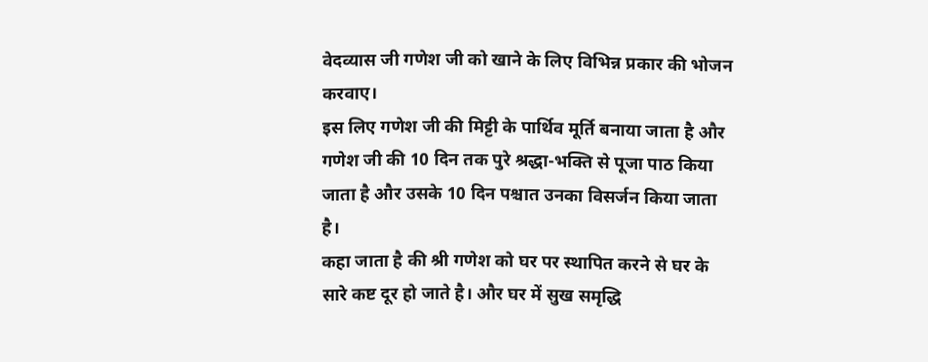वेदव्यास जी गणेश जी को खाने के लिए विभिन्न प्रकार की भोजन करवाए।
इस लिए गणेश जी की मिट्टी के पार्थिव मूर्ति बनाया जाता है और गणेश जी की 10 दिन तक पुरे श्रद्धा-भक्ति से पूजा पाठ किया जाता है और उसके 10 दिन पश्चात उनका विसर्जन किया जाता है।
कहा जाता है की श्री गणेश को घर पर स्थापित करने से घर के सारे कष्ट दूर हो जाते है। और घर में सुख समृद्धि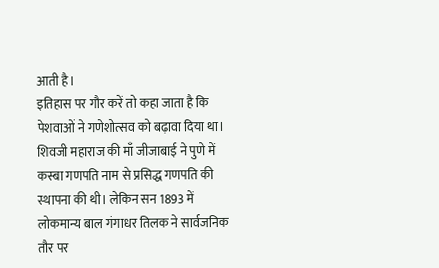आती है।
इतिहास पर गौर करें तो कहा जाता है कि पेशवाओं ने गणेशोत्सव को बढ़ावा दिया था। शिवजी महाराज की माँ जीजाबाई ने पुणे में कस्बा गणपति नाम से प्रसिद्ध गणपति की स्थापना की थी। लेकिन सन 1893 में लोकमान्य बाल गंगाधर तिलक ने सार्वजनिक तौर पर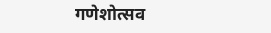गणेशोत्सव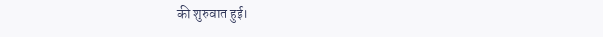की शुरुवात हुई।